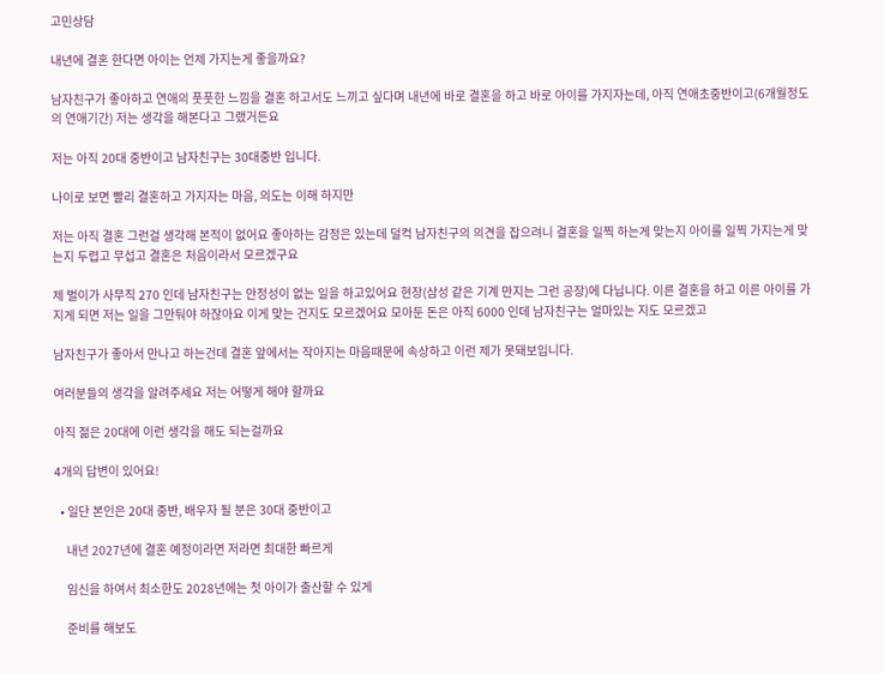고민상담

내년에 결혼 한다면 아이는 언제 가지는게 좋을까요?

남자친구가 좋아하고 연애의 풋풋한 느낌을 결혼 하고서도 느끼고 싶다며 내년에 바로 결혼을 하고 바로 아이를 가지자는데, 아직 연애초중반이고(6개월정도의 연애기간) 저는 생각을 해본다고 그랬거든요

저는 아직 20대 중반이고 남자친구는 30대중반 입니다.

나이로 보면 빨리 결혼하고 가지자는 마음, 의도는 이해 하지만

저는 아직 결혼 그런걸 생각해 본적이 없어요 좋아하는 감정은 있는데 덜컥 남자친구의 의견을 잡으려니 결혼을 일찍 하는게 맞는지 아이를 일찍 가지는게 맞는지 두렵고 무섭고 결혼은 처음이라서 모르겠구요

제 벌이가 사무직 270 인데 남자친구는 안정성이 없는 일을 하고있어요 현장(삼성 같은 기계 만지는 그런 공장)에 다닙니다. 이른 결혼을 하고 이른 아이를 가지게 되면 저는 일을 그만둬야 하잖아요 이게 맞는 건지도 모르겠어요 모아둔 돈은 아직 6000 인데 남자친구는 얼마있는 지도 모르겠고

남자친구가 좋아서 만나고 하는건데 결혼 앞에서는 작아지는 마음때문에 속상하고 이런 제가 못돼보입니다.

여러분들의 생각을 알려주세요 저는 어떻게 해야 할까요

아직 젊은 20대에 이런 생각을 해도 되는걸까요

4개의 답변이 있어요!

  • 일단 본인은 20대 중반, 배우자 될 분은 30대 중반이고

    내년 2027년에 결혼 예정이라면 저라면 최대한 빠르게

    임신을 하여서 최소한도 2028년에는 첫 아이가 출산할 수 있게

    준비를 해보도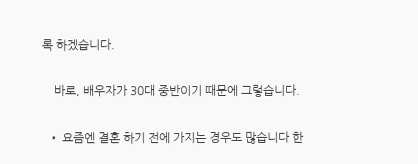록 하겠습니다.

    바로, 배우자가 30대 중반이기 때문에 그렇습니다.

  • 요즘엔 결혼 하기 전에 가지는 경우도 많습니다 한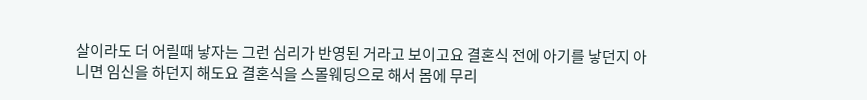살이라도 더 어릴때 낳자는 그런 심리가 반영된 거라고 보이고요 결혼식 전에 아기를 낳던지 아니면 임신을 하던지 해도요 결혼식을 스몰웨딩으로 해서 몸에 무리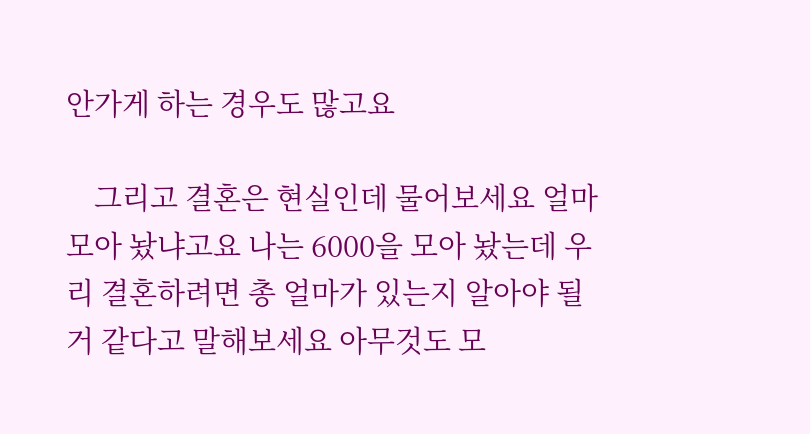안가게 하는 경우도 많고요

    그리고 결혼은 현실인데 물어보세요 얼마 모아 놨냐고요 나는 6000을 모아 놨는데 우리 결혼하려면 총 얼마가 있는지 알아야 될 거 같다고 말해보세요 아무것도 모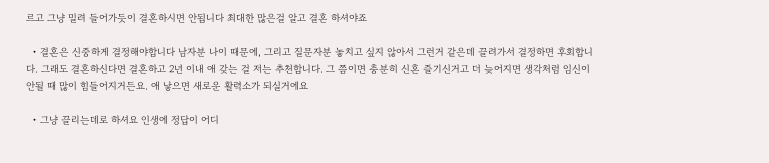르고 그냥 밀려 들어가듯이 결혼하시면 안됩니다 최대한 많은걸 알고 결혼 하셔야죠

  • 결혼은 신중하게 결정해야합니다 남자분 나이 때문에, 그리고 질문자분 놓치고 싶지 않아서 그런거 같은데 끌려가서 결정하면 후회합니다. 그래도 결혼하신다면 결혼하고 2년 이내 애 갖는 걸 저는 추천합니다. 그 쯤이면 충분히 신혼 즐기신거고 더 늦어지면 생각처럼 임신이 안될 때 많이 힘들어지거든요. 애 낳으면 새로운 활력소가 되실거에요

  • 그냥 끌리는데로 하셔요 인생에 정답이 어디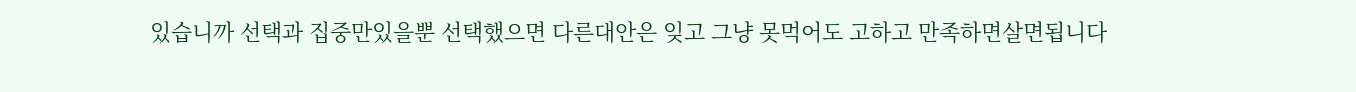있습니까 선택과 집중만있을뿐 선택했으면 다른대안은 잊고 그냥 못먹어도 고하고 만족하면살면됩니다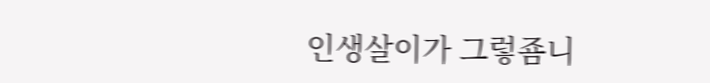인생살이가 그렇죰니